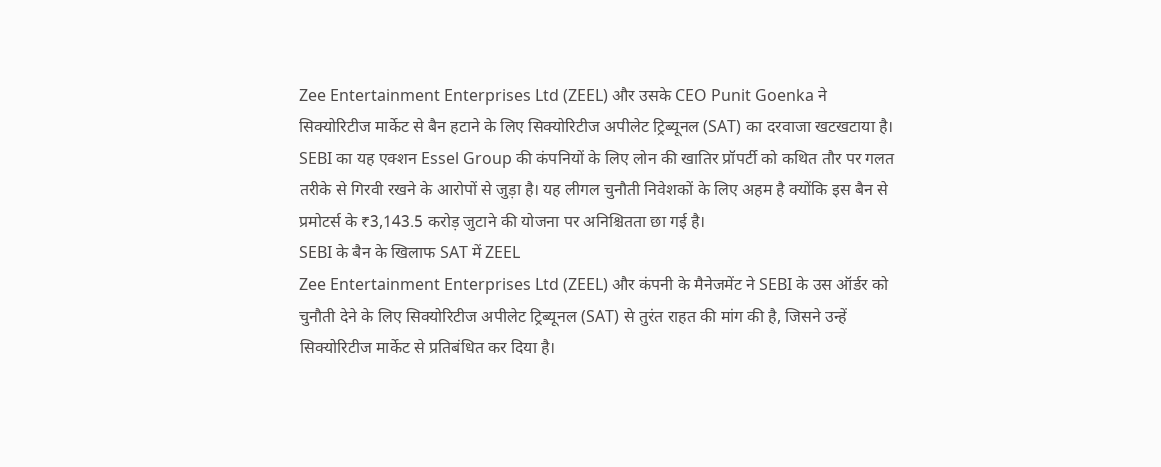Zee Entertainment Enterprises Ltd (ZEEL) और उसके CEO Punit Goenka ने सिक्योरिटीज मार्केट से बैन हटाने के लिए सिक्योरिटीज अपीलेट ट्रिब्यूनल (SAT) का दरवाजा खटखटाया है। SEBI का यह एक्शन Essel Group की कंपनियों के लिए लोन की खातिर प्रॉपर्टी को कथित तौर पर गलत तरीके से गिरवी रखने के आरोपों से जुड़ा है। यह लीगल चुनौती निवेशकों के लिए अहम है क्योंकि इस बैन से प्रमोटर्स के ₹3,143.5 करोड़ जुटाने की योजना पर अनिश्चितता छा गई है।
SEBI के बैन के खिलाफ SAT में ZEEL
Zee Entertainment Enterprises Ltd (ZEEL) और कंपनी के मैनेजमेंट ने SEBI के उस ऑर्डर को चुनौती देने के लिए सिक्योरिटीज अपीलेट ट्रिब्यूनल (SAT) से तुरंत राहत की मांग की है, जिसने उन्हें सिक्योरिटीज मार्केट से प्रतिबंधित कर दिया है।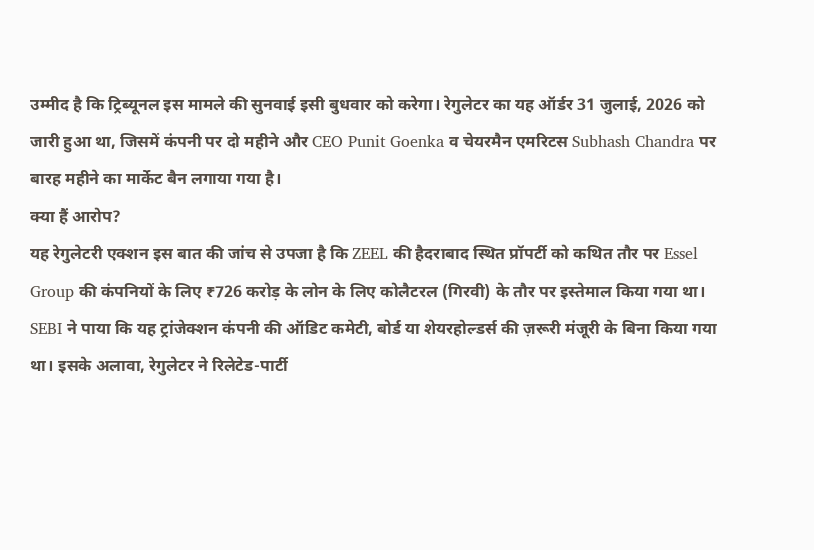उम्मीद है कि ट्रिब्यूनल इस मामले की सुनवाई इसी बुधवार को करेगा। रेगुलेटर का यह ऑर्डर 31 जुलाई, 2026 को जारी हुआ था, जिसमें कंपनी पर दो महीने और CEO Punit Goenka व चेयरमैन एमरिटस Subhash Chandra पर बारह महीने का मार्केट बैन लगाया गया है।
क्या हैं आरोप?
यह रेगुलेटरी एक्शन इस बात की जांच से उपजा है कि ZEEL की हैदराबाद स्थित प्रॉपर्टी को कथित तौर पर Essel Group की कंपनियों के लिए ₹726 करोड़ के लोन के लिए कोलैटरल (गिरवी) के तौर पर इस्तेमाल किया गया था। SEBI ने पाया कि यह ट्रांजेक्शन कंपनी की ऑडिट कमेटी, बोर्ड या शेयरहोल्डर्स की ज़रूरी मंजूरी के बिना किया गया था। इसके अलावा, रेगुलेटर ने रिलेटेड-पार्टी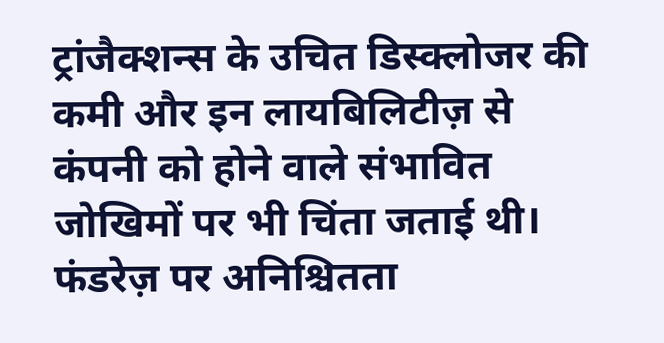ट्रांजैक्शन्स के उचित डिस्क्लोजर की कमी और इन लायबिलिटीज़ से कंपनी को होने वाले संभावित जोखिमों पर भी चिंता जताई थी।
फंडरेज़ पर अनिश्चितता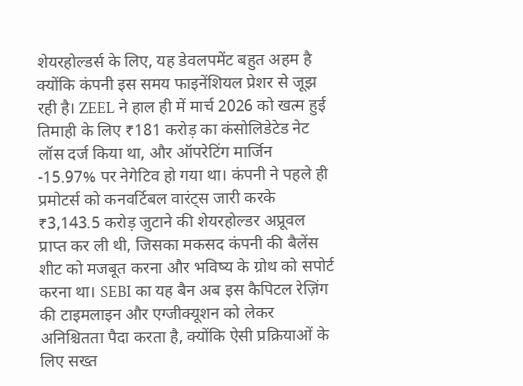शेयरहोल्डर्स के लिए, यह डेवलपमेंट बहुत अहम है क्योंकि कंपनी इस समय फाइनेंशियल प्रेशर से जूझ रही है। ZEEL ने हाल ही में मार्च 2026 को खत्म हुई तिमाही के लिए ₹181 करोड़ का कंसोलिडेटेड नेट लॉस दर्ज किया था, और ऑपरेटिंग मार्जिन -15.97% पर नेगेटिव हो गया था। कंपनी ने पहले ही प्रमोटर्स को कनवर्टिबल वारंट्स जारी करके ₹3,143.5 करोड़ जुटाने की शेयरहोल्डर अप्रूवल प्राप्त कर ली थी, जिसका मकसद कंपनी की बैलेंस शीट को मजबूत करना और भविष्य के ग्रोथ को सपोर्ट करना था। SEBI का यह बैन अब इस कैपिटल रेज़िंग की टाइमलाइन और एग्जीक्यूशन को लेकर अनिश्चितता पैदा करता है, क्योंकि ऐसी प्रक्रियाओं के लिए सख्त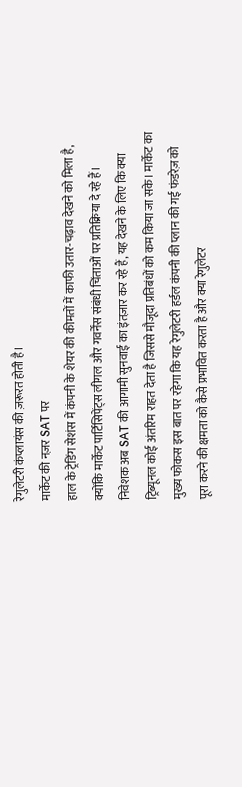रेगुलेटरी कंप्लायंस की ज़रूरत होती है।
मार्केट की नज़र SAT पर
हाल के ट्रेडिंग सेशंस में कंपनी के शेयर की कीमतों में काफी उतार-चढ़ाव देखने को मिला है, क्योंकि मार्केट पार्टिसिपेंट्स लीगल और गवर्नेंस संबंधी चिंताओं पर प्रतिक्रिया दे रहे हैं। निवेशक अब SAT की आगामी सुनवाई का इंतज़ार कर रहे हैं, यह देखने के लिए कि क्या ट्रिब्यूनल कोई अंतरिम राहत देता है जिससे मौजूदा प्रतिबंधों को कम किया जा सके। मार्केट का मुख्य फोकस इस बात पर रहेगा कि यह रेगुलेटरी हर्डल कंपनी की प्लान की गई फंडरेज़ को पूरा करने की क्षमता को कैसे प्रभावित करता है और क्या रेगुलेटर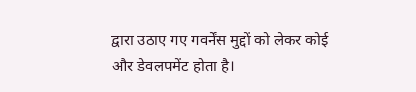द्वारा उठाए गए गवर्नेंस मुद्दों को लेकर कोई और डेवलपमेंट होता है।